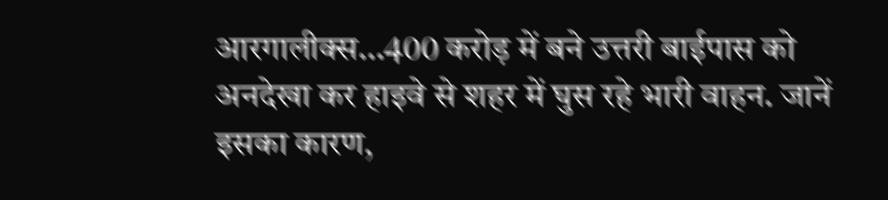आरगालीक्स…400 करोड़ में बने उत्तरी बाईपास को अनदेखा कर हाइवे से शहर में घुस रहे भारी वाहन. जानें इसका कारण,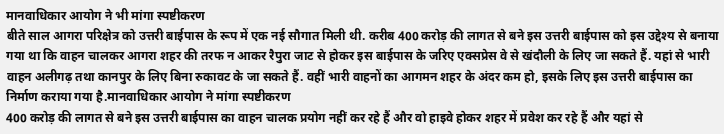मानवाधिकार आयोग ने भी मांगा स्पष्टीकरण
बीते साल आगरा परिक्षेत्र को उत्तरी बाईपास के रूप में एक नई सौगात मिली थी. करीब 400 करोड़ की लागत से बने इस उत्तरी बाईपास को इस उद्देश्य से बनाया गया था कि वाहन चालकर आगरा शहर की तरफ न आकर रैपुरा जाट से होकर इस बाईपास के जरिए एक्सप्रेस वे से खंदौली के लिए जा सकते हैं. यहां से भारी वाहन अलीगढ़ तथा कानपुर के लिए बिना रुकावट के जा सकते हैं. वहीं भारी वाहनों का आगमन शहर के अंदर कम हो, इसके लिए इस उत्तरी बाईपास का निर्माण कराया गया है.मानवाधिकार आयोग ने मांगा स्पष्टीकरण
400 करोड़ की लागत से बने इस उत्तरी बाईपास का वाहन चालक प्रयोग नहीं कर रहे हैं और वो हाइवे होकर शहर में प्रवेश कर रहे हैं और यहां से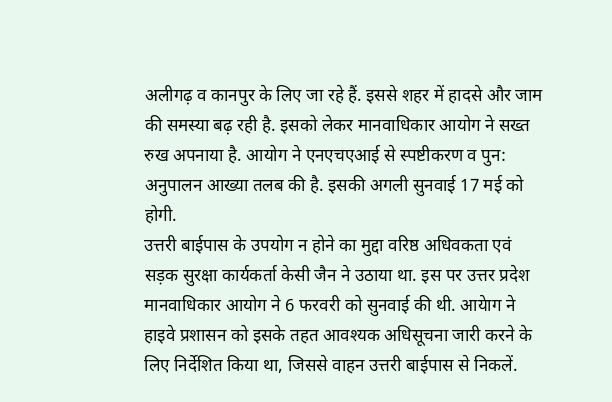अलीगढ़ व कानपुर के लिए जा रहे हैं. इससे शहर में हादसे और जाम की समस्या बढ़ रही है. इसको लेकर मानवाधिकार आयोग ने सख्त रुख अपनाया है. आयोग ने एनएचएआई से स्पष्टीकरण व पुन: अनुपालन आख्या तलब की है. इसकी अगली सुनवाई 17 मई को होगी.
उत्तरी बाईपास के उपयोग न होने का मुद्दा वरिष्ठ अधिवकता एवं सड़क सुरक्षा कार्यकर्ता केसी जैन ने उठाया था. इस पर उत्तर प्रदेश मानवाधिकार आयोग ने 6 फरवरी को सुनवाई की थी. आयेाग ने हाइवे प्रशासन को इसके तहत आवश्यक अधिसूचना जारी करने के लिए निर्देशित किया था, जिससे वाहन उत्तरी बाईपास से निकलें.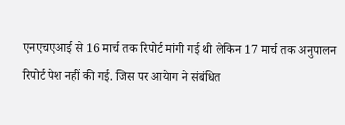एनएचएआई से 16 मार्च तक रिपोर्ट मांगी गई थी लेकिन 17 मार्च तक अनुपालन रिपोर्ट पेश नहीं की गई. जिस पर आयेाग ने संबंधित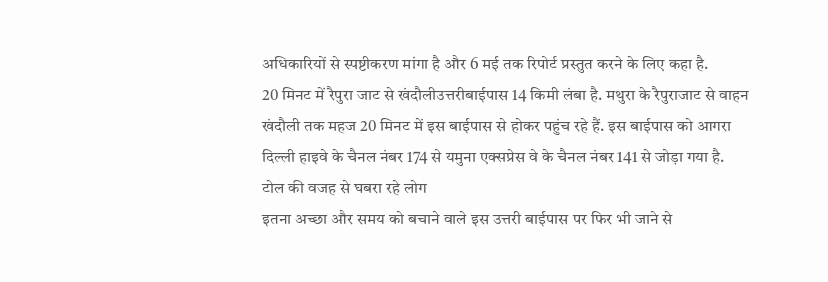अधिकारियों से स्पष्टीकरण मांगा है और 6 मई तक रिपोर्ट प्रस्तुत करने के लिए कहा है.
20 मिनट में रैपुरा जाट से खंदौलीउत्तरीबाईपास 14 किमी लंबा है. मथुरा के रैपुराजाट से वाहन खंदौली तक महज 20 मिनट में इस बाईपास से होकर पहुंच रहे हैं. इस बाईपास को आगरा दिल्ली हाइवे के चैनल नंबर 174 से यमुना एक्सप्रेस वे के चैनल नंबर 141 से जोड़ा गया है.
टोल की वजह से घबरा रहे लोग
इतना अच्छा और समय को बचाने वाले इस उत्तरी बाईपास पर फिर भी जाने से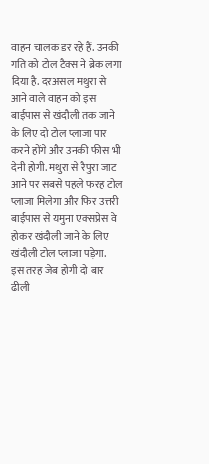वाहन चालक डर रहे हैं. उनकी गति को टोल टैक्स ने ब्रेक लगा दिया है. दरअसल मथुरा से आने वाले वाहन को इस बाईपास से खंदौली तक जाने के लिए दो टोल प्लाजा पार करने होंगे और उनकी फीस भी देनी होगी. मथुरा से रैपुरा जाट आने पर सबसे पहले फरह टोल प्लाजा मिलेगा और फिर उत्तरी बाईपास से यमुना एक्सप्रेस वे होकर खंदौली जाने के लिए खंदौली टोल प्लाजा पड़ेगा.
इस तरह जेब होगी दो बार ढीली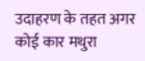उदाहरण के तहत अगर कोई कार मथुरा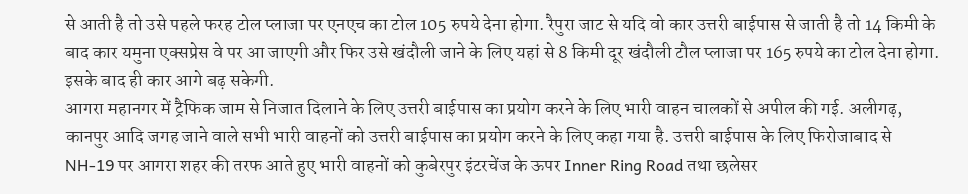से आती है तो उसे पहले फरह टोल प्लाजा पर एनएच का टोल 105 रुपये देना होगा. रैपुरा जाट से यदि वो कार उत्तरी बाईपास से जाती है तो 14 किमी के बाद कार यमुना एक्सप्रेस वे पर आ जाएगी और फिर उसे खंदौली जाने के लिए यहां से 8 किमी दूर खंदौली टौल प्लाजा पर 165 रुपये का टोल देना होगा. इसके बाद ही कार आगे बढ़ सकेगी.
आगरा महानगर में ट्रैफिक जाम से निजात दिलाने के लिए उत्तरी बाईपास का प्रयोग करने के लिए भारी वाहन चालकों से अपील की गई. अलीगढ़, कानपुर आदि जगह जाने वाले सभी भारी वाहनों को उत्तरी बाईपास का प्रयोग करने के लिए कहा गया है. उत्तरी बाईपास के लिए फिरोजाबाद से NH-19 पर आगरा शहर की तरफ आते हुए भारी वाहनों को कुबेरपुर इंटरचेंज के ऊपर Inner Ring Road तथा छलेसर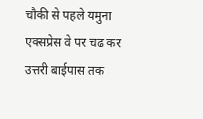चौकी से पहले यमुना एक्सप्रेस वे पर चढ कर उत्तरी बाईपास तक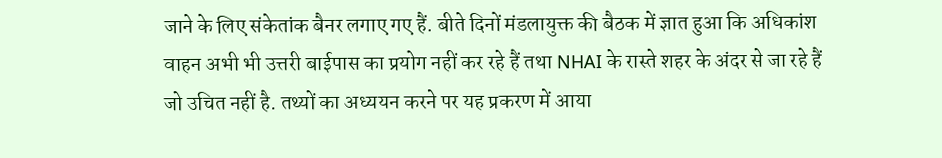जाने के लिए संकेतांक बैनर लगाए गए हैं. बीते दिनों मंडलायुक्त की बैठक में ज्ञात हुआ कि अधिकांश वाहन अभी भी उत्तरी बाईपास का प्रयोग नहीं कर रहे हैं तथा NHAI के रास्ते शहर के अंदर से जा रहे हैं जो उचित नहीं है. तथ्यों का अध्ययन करने पर यह प्रकरण में आया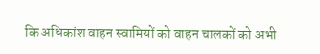कि अधिकांश वाहन स्वामियों को वाहन चालकों को अभी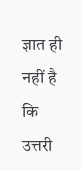ज्ञात ही नहीं है कि उत्तरी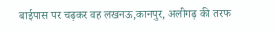बाईपास पर चढ़कर वह लखनऊ,कानपुर, अलीगढ़ की तरफ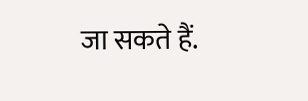जा सकते हैं.